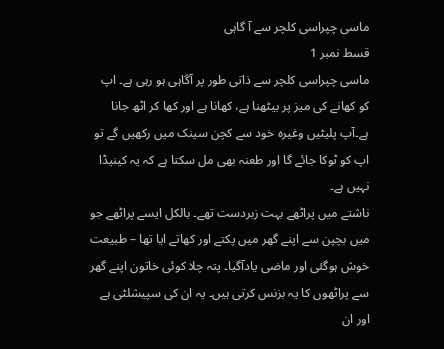ماسی چپراسی کلچر سے آ گاہی
قسط نمبر 1
ماسی چپراسی کلچر سے ذاتی طور پر آگاہی ہو رہی ہے۔ اپ کو کھانے کی میز پر بیٹھنا ہے، کھانا ہے اور کھا کر اٹھ جانا ہے۔آپ پلیٹیں وغیرہ خود سے کچن سینک میں رکھیں گے تو اپ کو ٹوکا جائے گا اور طعنہ بھی مل سکتا ہے کہ یہ کینیڈا نہیں ہے۔
ناشتے میں پراٹھے بہت زبردست تھے۔ بالکل ایسے پراٹھے جو میں بچپن سے اپنے گھر میں پکتے اور کھاتے ایا تھا – طبیعت خوش ہوگئی اور ماضی یادآگیا۔ پتہ چلا کوئی خاتون اپنے گھر سے پراٹھوں کا یہ بزنس کرتی ہیں۔ یہ ان کی سپیشلٹی ہے اور ان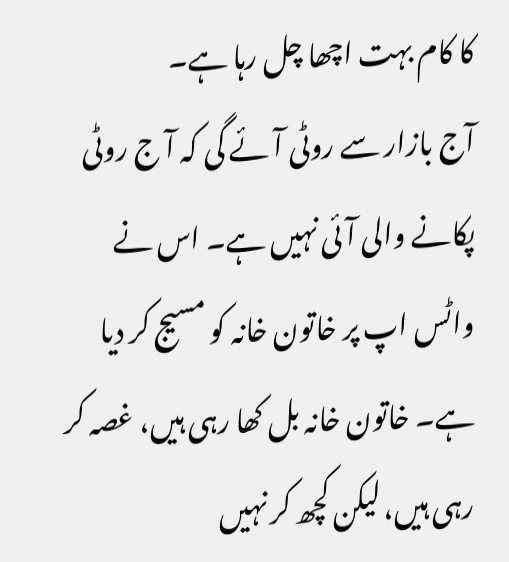کا کام بہت اچھا چل رہا ہے۔
آج بازار سے روٹی آئے گی کہ آ ج روٹی پکانے والی آئی نہیں ہے۔ اس نے واٹس اپ پر خاتون خانہ کو مسیج کر دیا ہے۔ خاتون خانہ بل کھا رہی ہیں، غصہ کر رہی ہیں، لیکن کچھ کر نہیں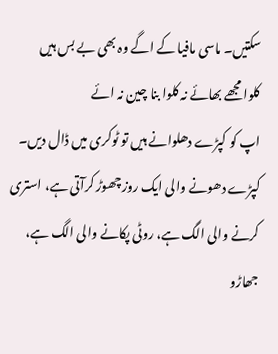سکتیں۔ ماسی مافیا کے اگے وہ بھی بے بس ہیں
کلوا مجھے بھائے نہ کلوا بنا چین نہ ائے
اپ کو کپڑے دھلوانے ہیں تو ٹوکری میں ڈال دیں۔ کپڑے دھونے والی ایک روز چھوڑ کرآتی ہے، استری کرنے والی الگ ہے، روٹی پکانے والی الگ ہے، جھاڑو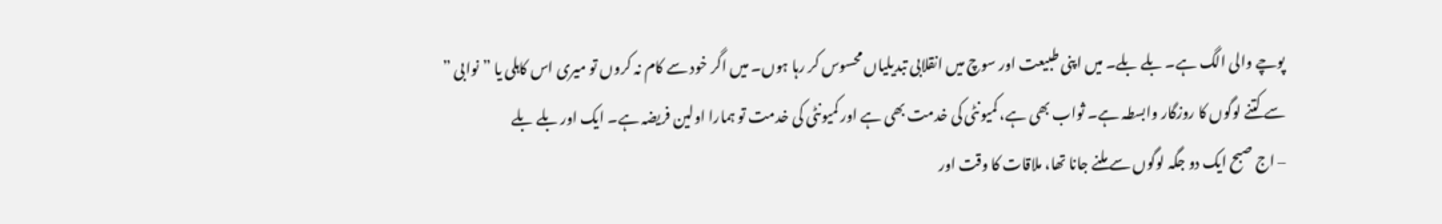پوچے والی الگ ہے۔ بلے بلے۔ میں اپنی طبیعت اور سوچ میں انقلابی تبدیلیاں محسوس کر رہا ہوں۔ میں اگر خود سے کام نہ کروں تو میری اس کاہلی یا ”نوابی ” سے کتنے لوگوں کا روزگار وابسطہ ہے۔ ثواب بھی ہے، کمیونٹی کی خدمت بھی ہے اور کمیونٹی کی خدمت تو ہمارا اولین فریضہ ہے۔ ایک اور بلے بلے
– اج صبح ایک دو جگہ لوگوں سے ملنے جانا تھا، ملاقات کا وقت اور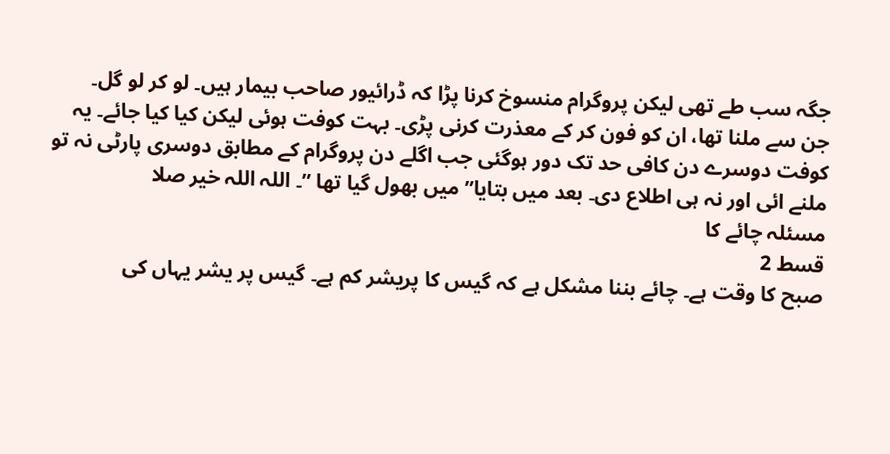جگہ سب طے تھی لیکن پروگرام منسوخ کرنا پڑا کہ ڈرائیور صاحب بیمار ہیں۔ لو کر لو گل۔
جن سے ملنا تھا، ان کو فون کر کے معذرت کرنی پڑی۔ بہت کوفت ہوئی لیکن کیا کیا جائے۔ یہ کوفت دوسرے دن کافی حد تک دور ہوگئی جب اگلے دن پروگرام کے مطابق دوسری پارٹی نہ تو ملنے ائی اور نہ ہی اطلاع دی۔ بعد میں بتایا” میں بھول گیا تھا ”۔ اللہ اللہ خیر صلا
مسئلہ چائے کا
قسط 2
صبح کا وقت ہے۔ چائے بننا مشکل ہے کہ گیس کا پریشر کم ہے۔ گیس پر یشر یہاں کی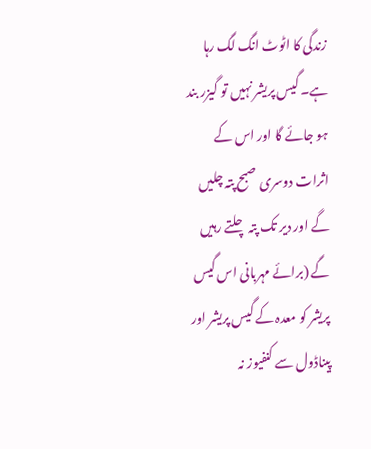زندگی کا اٹوٹ انگ لگ رہا ہے۔ گیس پریشر نہیں تو گیزر بند ہو جائے گا اور اس کے اثرات دوسری صبح پتہ چلیں گے اور دیر تک پتہ چلتے رہیں گے (برائے مہربانی اس گیس پریشر کو معدہ کے گیس پریشر اور پیناڈول سے کنفیوز نہ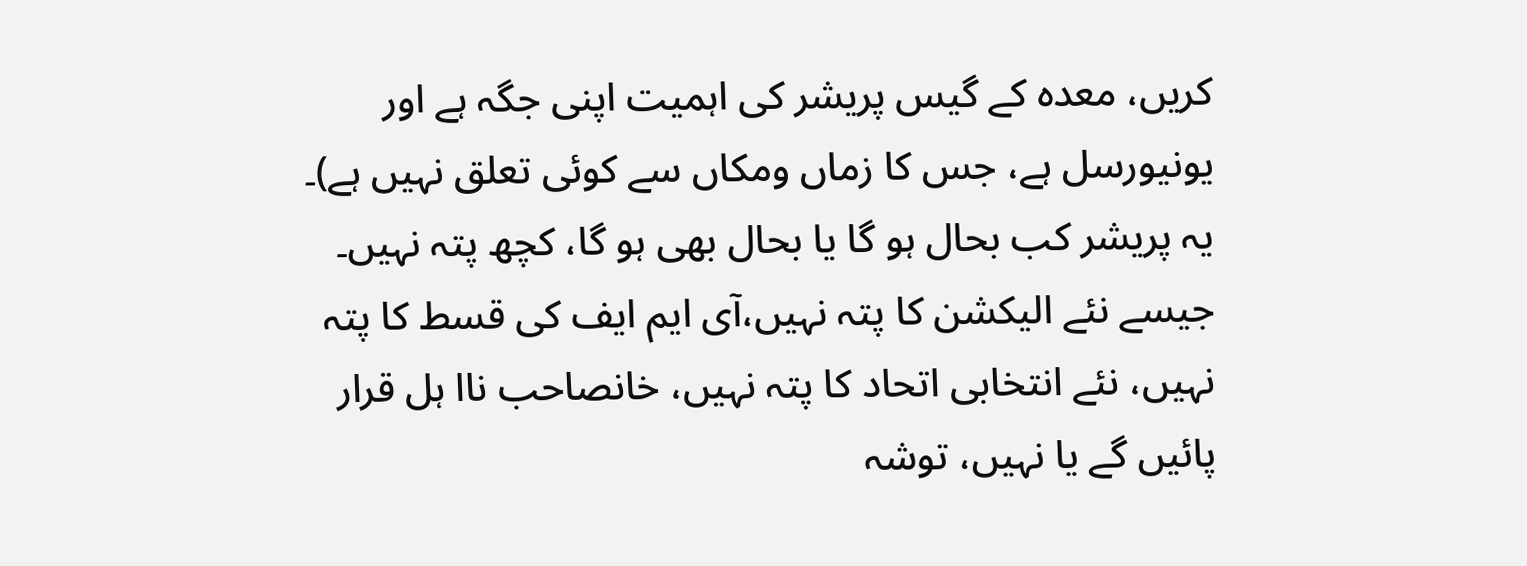کریں، معدہ کے گیس پریشر کی اہمیت اپنی جگہ ہے اور یونیورسل ہے، جس کا زماں ومکاں سے کوئی تعلق نہیں ہے)۔
یہ پریشر کب بحال ہو گا یا بحال بھی ہو گا، کچھ پتہ نہیں۔ جیسے نئے الیکشن کا پتہ نہیں،آی ایم ایف کی قسط کا پتہ نہیں، نئے انتخابی اتحاد کا پتہ نہیں، خانصاحب ناا ہل قرار پائیں گے یا نہیں، توشہ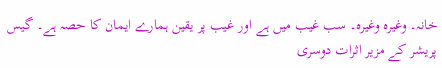خانہ۔ وغیرہ وغیرہ۔ سب غیب میں ہے اور غیب پر یقین ہمارے ایمان کا حصہ ہے۔ گیس پریشر کے مزیر اثرات دوسری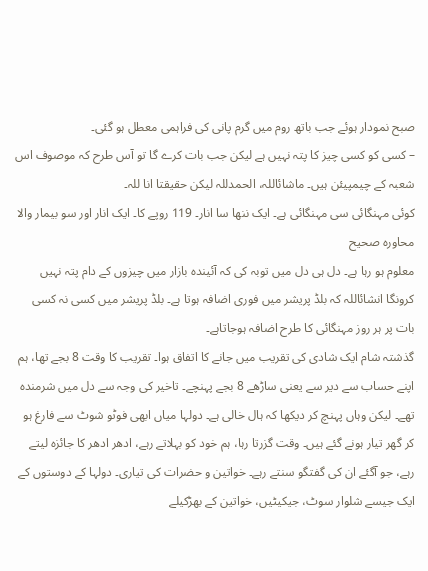صبح نمودار ہوئے جب باتھ روم میں گرم پانی کی فراہمی معطل ہو گئی۔
– کسی کو کسی چیز کا پتہ نہیں ہے لیکن جب بات کرے گا تو آس طرح کہ موصوف اس شعبہ کے چیمپیئن ہیں۔ ماشائاللہ، الحمدللہ لیکن حقیقتا انا للہ۔
کوئی مہنگائی سی مہنگائی ہے۔ ایک ننھا سا انار۔ 119 روپے کا۔ ایک انار اور سو بیمار والا محاورہ صحیح
معلوم ہو رہا ہے۔ دل ہی دل میں توبہ کی کہ آئیندہ بازار میں چیزوں کے دام پتہ نہیں کرونگا انشائاللہ کہ بلڈ پریشر میں فوری اضافہ ہوتا ہے۔ بلڈ پریشر میں کسی نہ کسی بات پر ہر روز مہنگائی کا طرح اضافہ ہوجاتاہے۔
گذشتہ شام ایک شادی کی تقریب میں جانے کا اتفاق ہوا۔ تقریب کا وقت 8 بجے تھا، ہم اپنے حساب سے دیر سے یعنی ساڑھے 8 بجے پہنچے۔ تاخیر کی وجہ سے دل میں شرمندہ تھے۔ لیکن وہاں پہنچ کر دیکھا کہ ہال خالی ہے۔ دولہا میاں ابھی فوٹو شوٹ سے فارغ ہو کر گھر تیار ہونے گئے ہیں۔ وقت گزرتا رہا، ہم خود کو بہلاتے رہے، ادھر ادھر کا جائزہ لیتے رہے، جو آگئے ان کی گفتگو سنتے رہے۔ خواتین و حضرات کی تیاری۔ دولہا کے دوستوں کے ایک جیسے شلوار سوٹ، جیکیٹیں، خواتین کے بھڑکیلے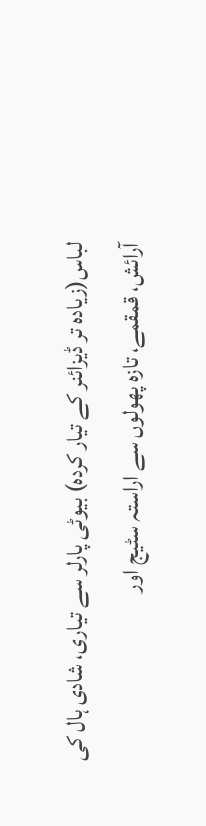لباس(زیادہ تر ڈیزائنر کے تیار کردہ) بیوٹی پارلر سے تیاری، شادی ہال کی آرائش، قمقمے، تازہ پھولوں سے اراستہ سٹیج اور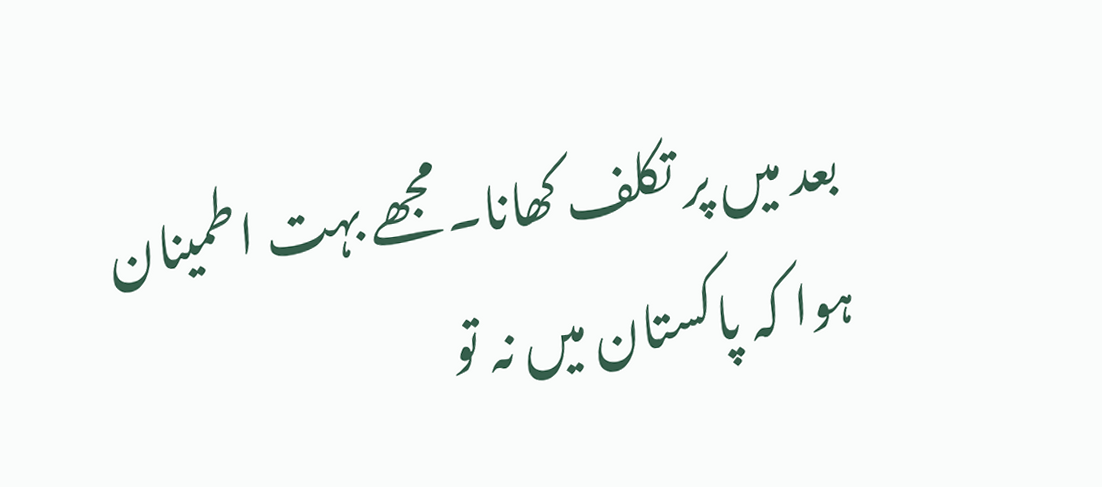بعد میں پر تکلف کھانا۔ مجھے بہت اطمینان ہوا کہ پاکستان میں نہ تو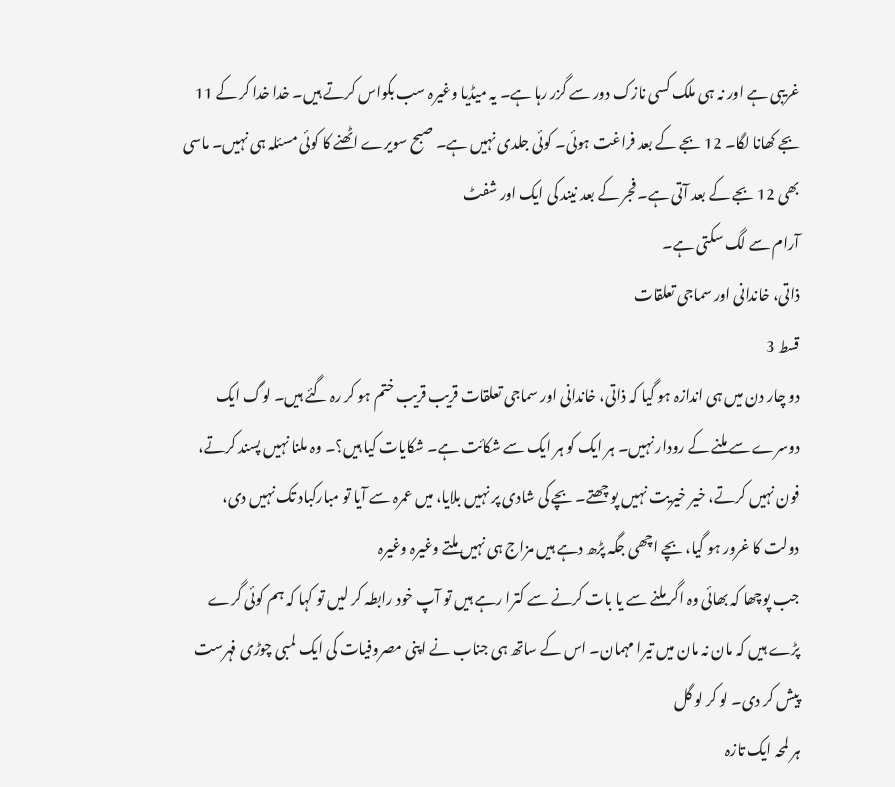غریبی ہے اور نہ ہی ملک کسی نازک دور سے گزر رہا ہے۔ یہ میڈیا وغیرہ سب بکواس کرتے ہیں۔ خدا خدا کر کے 11 بجے کھانا لگا۔ 12 بجے کے بعد فراغت ہوئی۔ کوئی جلدی نہیں ہے۔ صبح سویرے اٹھنے کا کوئی مسئلہ ہی نہیں۔ ماسی بھی 12 بجے کے بعد آتی ہے۔ فجر کے بعد نیند کی ایک اور شفٹ
آرام سے لگ سکتی ہے۔
ذاتی، خاندانی اور سماجی تعلقات
قسط 3
دو چار دن میں ہی اندازہ ہو گیا کہ ذاتی، خاندانی اور سماجی تعلقات قریب قریب ختم ہو کر رہ گئے ہیں۔ لوگ ایک دوسرے سے ملنے کے رودار نہیں۔ ہر ایک کو ہر ایک سے شکائت ہے۔ شکایات کیا ہیں؟۔ وہ ملنا نہیں پسند کرتے، فون نہیں کرتے، خیر خیریت نہیں پو چھتے۔ بچے کی شادی پر نہیں بلایا، میں عمرہ سے آیا تو مبارکباد تک نہیں دی، دولت کا غرور ہو گیا، بچے اچھی جگہ پڑھ دہے ہیں مزاج ہی نہیں ملتے وغیرہ وغیرہ
جب پوچھا کہ بھائی وہ اگر ملنے سے یا بات کرنے سے کترا رہے ہیں تو آپ خود رابطہ کر لیں تو کہا کہ ہم کوئی گرے پڑے ہیں کہ مان نہ مان میں تیرا مہمان۔ اس کے ساتھ ہی جناب نے اپنی مصروفیات کی ایک لمبی چوڑی فہرست پیش کر دی۔ لو کر لو گل
ہر لمحہ ایک تازہ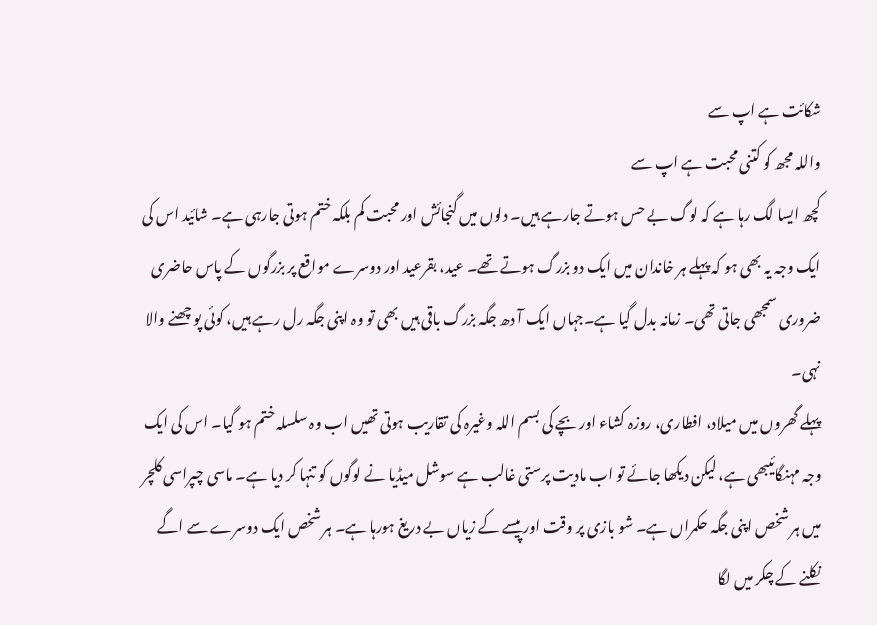شکائت ہے اپ سے
واللہ مجھ کو کتنی محبت ہے اپ سے
کچھ ایسا لگ رہا ہے کہ لوگ بے حس ہوتے جارہے ہیں۔ دلوں میں گنجائش اور محبت کم بلکہ ختم ہوتی جارہی ہے۔ شائید اس کی ایک وجہ یہ بھی ہو کہ پہلے ہر خاندان میں ایک دو بزرگ ہوتے تھے۔ عید، بقرعید اور دوسرے مواقع پر بزرگوں کے پاس حاضری ضروری سمجھی جاتی تھی۔ زمانہ بدل گیا ہے۔جہاں ایک آ دھ جگہ بزرگ باقی ہیں بھی تو وہ اپنی جگہ رل رہے ہیں، کوئی پو چھنے والا نہی۔
پہلے گھروں میں میلاد، افطاری، روزہ کشاء اور بچے کی بسم اللہ وغیرہ کی تقاریب ہوتی تھیں اب وہ سلسلہ ختم ہو گیا۔ اس کی ایک وجہ مہنگائیبھی ہے، لیکن دیکھا جائے تو اب مادیت پرستی غالب ہے سوشل میڈیا نے لوگوں کو تنہا کر دیا ہے۔ ماسی چپراسی کلچر میں ہر شخص اپنی جگہ حکمراں ہے۔ شو بازی پر وقت اور پیسے کے زیاں بے دریغ ہورہا ہے۔ ہر شخص ایک دوسرے سے اگے نکلنے کے چکر میں لگا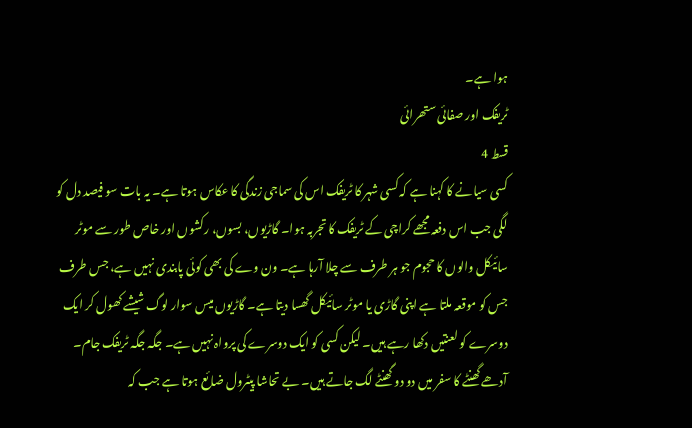ہوا ہے۔
ٹریفک اور صفائی ستھرائی
قسط 4
کسی سیانے کا کہنا ہے کہ کسی شہر کا ٹریفک اس کی سماجی زندگی کا عکاس ہوتا ہے۔ یہ بات سو فیصد دل کو لگی جب اس دفعہ مجھے کراچی کے ٹریفک کا تجربہ ہوا۔ گاڑیوں، بسوں، رکشوں اور خاص طور سے موٹر سائیکل والوں کا حجوم جو ہر طرف سے چلا آرہا ہے۔ ون وے کی بھی کوئی پابندی نہیں ہے، جس طرف جس کو موقعہ ملتا ہے اپنی گاڑی یا موٹر سائیکل گھسا دیتا ہے۔ گاڑیوں میس سوار لوگ شیشے کھول کر ایک دوسرے کو لعنتیں دکھا رہے ہیں۔ لیکن کسی کو ایک دوسرے کی پرواہ نہیں ہے۔ جگہ جگہ ٹریفک جام۔ آدھے گھنٹے کا سفر میں دو دو گھنٹے لگ جاتے ہیں۔ بے تحاشا پیٹرول ضائع ہوتا ہے جب کہ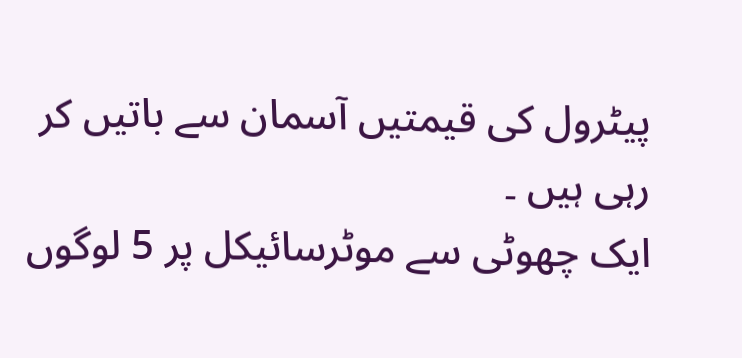پیٹرول کی قیمتیں آسمان سے باتیں کر رہی ہیں ۔
ایک چھوٹی سے موٹرسائیکل پر 5 لوگوں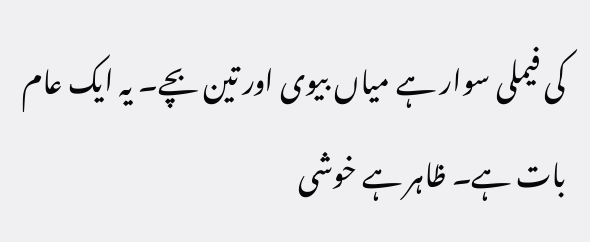کی فیملی سوار ہے میاں بیوی اور تین بچے۔ یہ ایک عام بات ہے۔ ظاہر ہے خوشی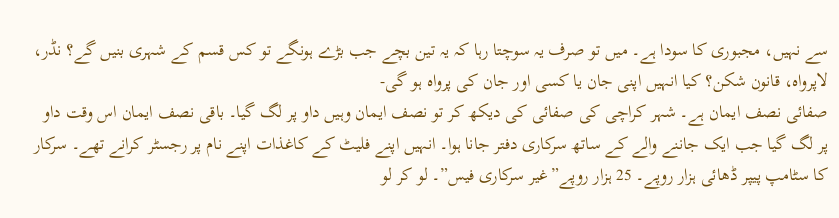سے نہیں، مجبوری کا سودا ہے۔ میں تو صرف یہ سوچتا رہا کہ یہ تین بچے جب بڑے ہونگے تو کس قسم کے شہری بنیں گے؟ نڈر، لاپرواہ، قانون شکن؟ کیا انہیں اپنی جان یا کسی اور جان کی پرواہ ہو گی-
صفائی نصف ایمان ہے۔ شہر کراچی کی صفائی کی دیکھ کر تو نصف ایمان وہیں داو پر لگ گیا۔ باقی نصف ایمان اس وقت داو پر لگ گیا جب ایک جاننے والے کے ساتھ سرکاری دفتر جانا ہوا۔ انہیں اپنے فلیٹ کے کاغذات اپنے نام پر رجسٹر کرانے تھے۔ سرکار کا سٹامپ پیپر ڈھائی ہزار روپے۔ 25 ہزار روپے”غیر سرکاری فیس”۔ لو کر لو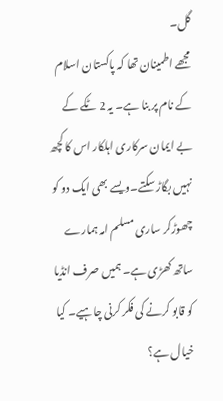گل۔
مجھے اطمینان تھا کہ پاکستان اسلام کے نام پر بنا ہے۔ یہ 2 ٹکے کے بے ایمان سرکاری اہلکار اس کا کچھ نہیں بگاڑ سکتے۔ویسے بھی ایک دو کو چھوڑکر ساری مسلم امہ ہمارے ساتھ کھڑی ہے۔ ہمیں صرف انڈیا کو قابو کرنے کی فکر کرنی چاہیے۔ کیا خیال ہے؟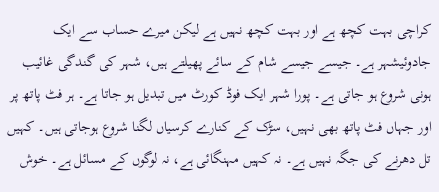کراچی بہت کچھ ہے اور بہت کچھ نہیں ہے لیکن میرے حساب سے ایک جادوئیشہر ہے۔ جیسے جیسے شام کے سائے پھیلتے ہیں، شہر کی گندگی غائیب ہونی شروع ہو جاتی ہے۔ پورا شہر ایک فوڈ کورٹ میں تبدیل ہو جاتا ہے۔ ہر فٹ پاتھ پر اور جہاں فٹ پاتھ بھی نہیں، سڑک کے کنارے کرسیاں لگنا شروع ہوجاتی ہیں۔ کہیں تل دھرنے کی جگہ نہیں ہے۔ نہ کہیں مہنگائی ہے، نہ لوگوں کے مسائل ہے۔ خوش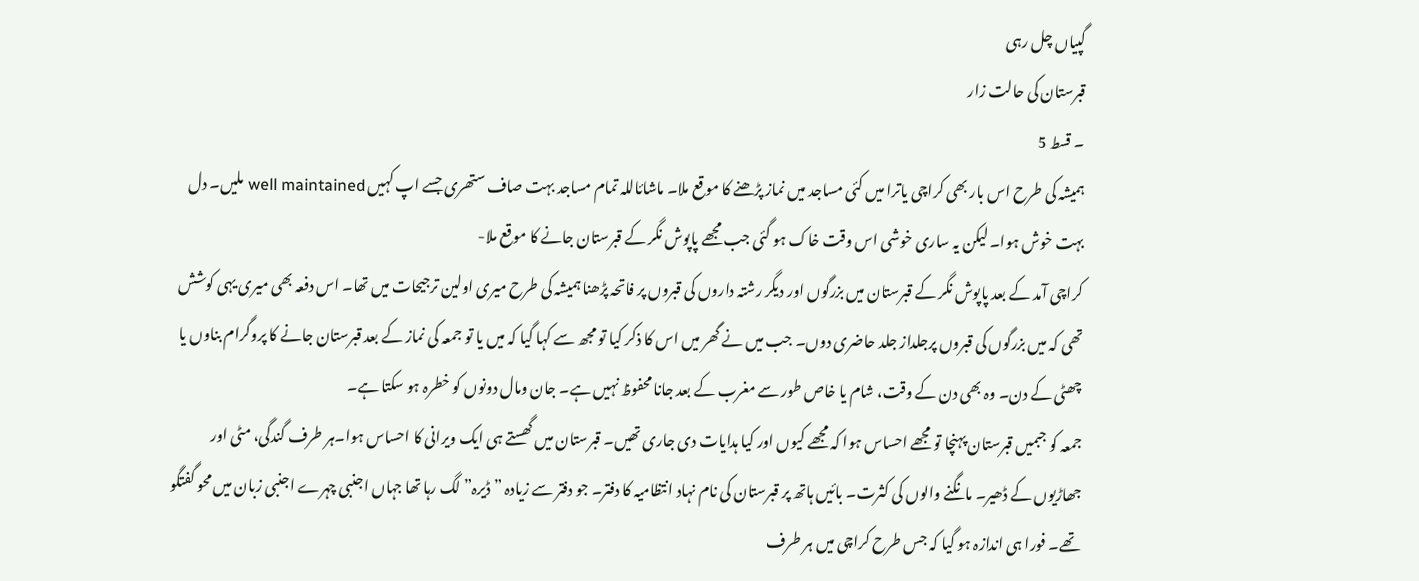گپیاں چل رہی
قبرستان کی حالت زار
۔ قسط 5
ہمیشہ کی طرح اس بار بھی کراچی یاترا میں کئی مساجد میں نماز پڑھنے کا موقع ملا۔ ماشائاللہ تمام مساجد بہت صاف ستھری جسے اپ کہیں well maintained ملیں۔ دل بہت خوش ہوا۔ لیکن یہ ساری خوشی اس وقت خاک ہو گئی جب مجھے پاپوش نگر کے قبرستان جانے کا موقع ملا-
کراچی آمد کے بعد پاپوش نگر کے قبرستان میں بزرگوں اور دیگر رشتہ داروں کی قبروں پر فاتحہ پڑھنا ہمیشہ کی طرح میری اولین ترجیحات میں تھا۔ اس دفعہ بھی میری یہی کوشش تھی کہ میں بزرگوں کی قبروں پرجلداز جلد حاضری دوں۔ جب میں نے گھر میں اس کا ذکر کیا تو مجھ سے کہا گیا کہ میں یا تو جمعہ کی نماز کے بعد قبرستان جانے کا پروگرام بناوں یا چھٹی کے دن۔ وہ بھی دن کے وقت، شام یا خاص طور سے مغرب کے بعد جانا محفوظ نہیں ہے۔ جان ومال دونوں کو خطرہ ہو سکتا ہے۔
جمعہ کو جبمیں قبرستان پہنچا تو مجھے احساس ہوا کہ مجھے کیوں اور کیا ہدایات دی جاری تھیں۔ قبرستان میں گھستے ہی ایک ویرانی کا احساس ہوا۔ہر طرف گندگی، مٹی اور جھاڑیوں کے ڈھیر۔ مانگنے والوں کی کثرت۔ بائیں ہاتھ پر قبرستان کی نام نہاد انتظامیہ کا دفتر۔ جو دفتر سے زیادہ ” ڈیرہ” لگ رہا تھا جہاں اجنبی چہرے اجنبی زبان میں محو گفتگو تھے۔ فورا ہی اندازہ ہو گیا کہ جس طرح کراچی میں ہر طرف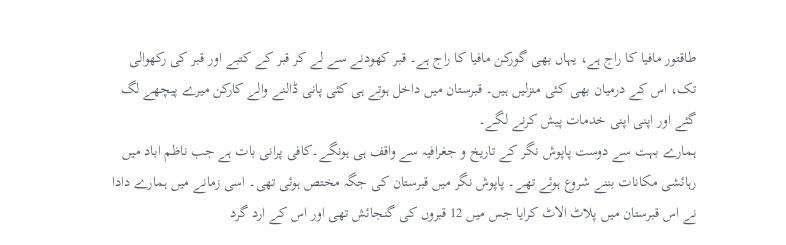طاقتور مافیا کا راج ہے، یہاں بھی گورکن مافیا کا راج ہے۔ قبر کھودنے سے لے کر قبر کے کتبے اور قبر کی رکھوالی تک، اس کے درمیان بھی کئی منزلیں ہیں۔ قبرستان میں داخل ہوتے ہی کئی پانی ڈالنے والے کارکن میرے پیچھے لگ گئے اور اپنی اپنی خدمات پیش کرنے لگے۔
ہمارے بہت سے دوست پاپوش نگر کے تاریخ و جغرافیہ سے واقف ہی ہونگے۔کافی پرانی بات ہے جب ناظم اباد میں رہائشی مکانات بننے شروع ہوئے تھے۔ پاپوش نگر میں قبرستان کی جگہ مختص ہوئی تھی۔ اسی زمانے میں ہمارے دادا نے اس قبرستان میں پلاٹ الاٹ کرایا جس میں 12 قبروں کی گنجائش تھی اور اس کے ارد گرد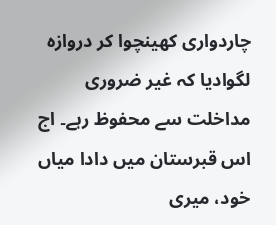چاردواری کھینچوا کر دروازہ لگوادیا کہ غیر ضروری مداخلت سے محفوظ رہے۔ اج اس قبرستان میں دادا میاں خود، میری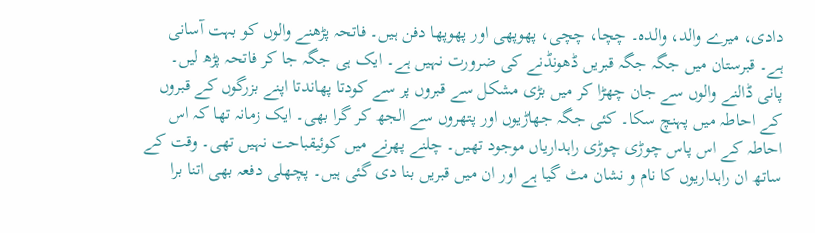دادی، میرے والد، والدہ۔ چچا، چچی، پھوپھی اور پھوپھا دفن ہیں۔ فاتحہ پڑھنے والوں کو بہت آسانی ہے۔ قبرستان میں جگہ جگہ قبریں ڈھونڈنے کی ضرورت نہیں ہے۔ ایک ہی جگہ جا کر فاتحہ پڑھ لیں۔
پانی ڈالنے والوں سے جان چھڑا کر میں بڑی مشکل سے قبروں پر سے کودتا پھاندتا اپنے بزرگوں کے قبروں کے احاطہ میں پہنچ سکا۔ کئی جگہ جھاڑیوں اور پتھروں سے الجھ کر گرا بھی۔ ایک زمانہ تھا کہ اس احاطہ کے اس پاس چوڑی چوڑی راہداریاں موجود تھیں۔ چلنے پھرنے میں کوئیقباحت نہیں تھی۔ وقت کے ساتھ ان راہداریوں کا نام و نشان مٹ گیا ہے اور ان میں قبریں بنا دی گئی ہیں۔ پچھلی دفعہ بھی اتنا برا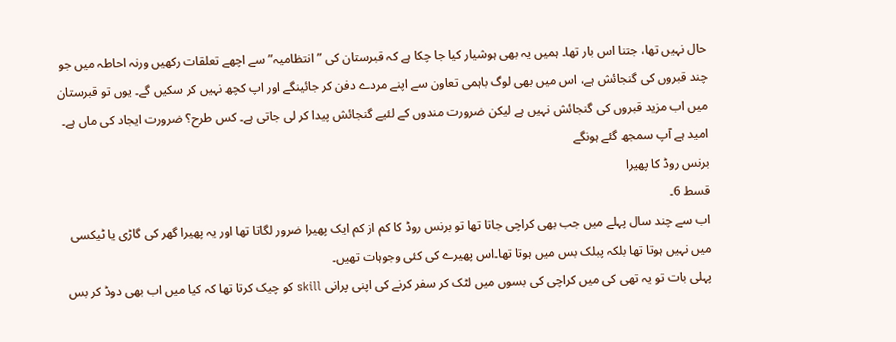حال نہیں تھا، جتنا اس بار تھا۔ ہمیں یہ بھی ہوشیار کیا جا چکا ہے کہ قبرستان کی ” انتظامیہ” سے اچھے تعلقات رکھیں ورنہ احاطہ میں جو چند قبروں کی گنجائش ہے، اس میں بھی لوگ باہمی تعاون سے اپنے مردے دفن کر جائینگے اور اپ کچھ نہیں کر سکیں گے۔ یوں تو قبرستان میں اب مزید قبروں کی گنجائش نہیں ہے لیکن ضرورت مندوں کے لئیے گنجائش پیدا کر لی جاتی ہے۔ کس طرح؟ ضرورت ایجاد کی ماں ہے۔ امید ہے آپ سمجھ گئے ہونگے
برنس روڈ کا پھیرا
قسط 6۔
اب سے چند سال پہلے میں جب بھی کراچی جاتا تھا تو برنس روڈ کا کم از کم ایک پھیرا ضرور لگاتا تھا اور یہ پھیرا گھر کی گاڑی یا ٹیکسی میں نہیں ہوتا تھا بلکہ پبلک بس میں ہوتا تھا۔اس پھیرے کی کئی وجوہات تھیں۔
پہلی بات تو یہ تھی کی میں کراچی کی بسوں میں لٹک کر سفر کرنے کی اپنی پرانی skill کو چیک کرتا تھا کہ کیا میں اب بھی دوڈ کر بس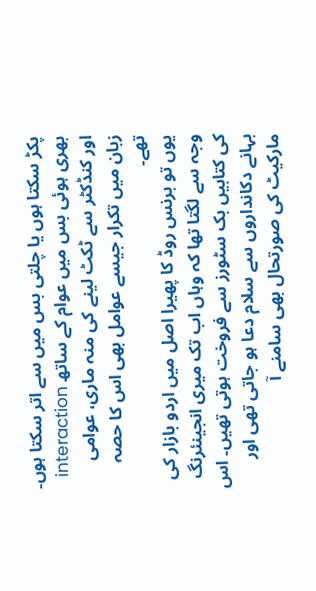پکڑ سکتا ہوں یا چلتی بس میں سے اتر سکتا ہوں۔ بھری ہوئی بس میں عوام کے ساتھ interaction اور کنڈکٹر سے ٹکٹ لینے کی منہ ماری، عوامی زبان میں تکرار جیسے عوامل بھی اس کا حصہ تھے۔
یوں تو برنس روڈ کا پھیرا اصل میں اردو بازار کی وجہ سے لگتا تھا کہ وہاں اب تک میری انجینئرنگ کی کتابیں بک سٹورز سے فروخت ہوتی تھیں۔ اس بہانے دکانداروں سے سلام دعا ہو جاتی تھی اور مارکیٹ کی صورتحال بھی سامنے آ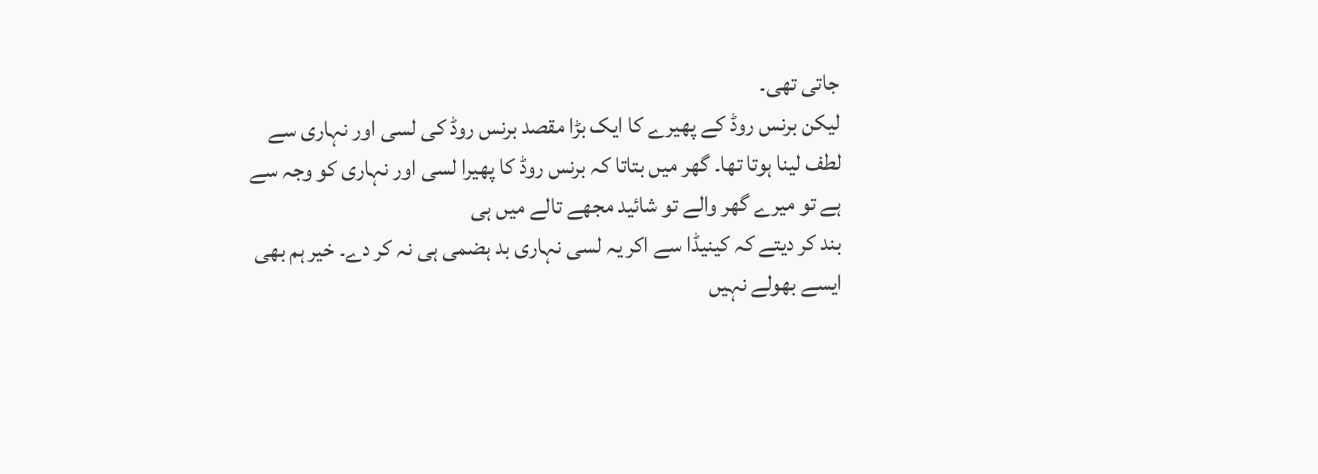جاتی تھی۔
لیکن برنس روڈ کے پھیرے کا ایک بڑا مقصد برنس روڈ کی لسی اور نہاری سے لطف لینا ہوتا تھا۔ گھر میں بتاتا کہ برنس روڈ کا پھیرا لسی اور نہاری کو وجہ سے ہے تو میرے گھر والے تو شائید مجھے تالے میں ہی
بند کر دیتے کہ کینیڈا سے اکر یہ لسی نہاری بد ہضمی ہی نہ کر دے۔ خیر ہم بھی ایسے بھولے نہیں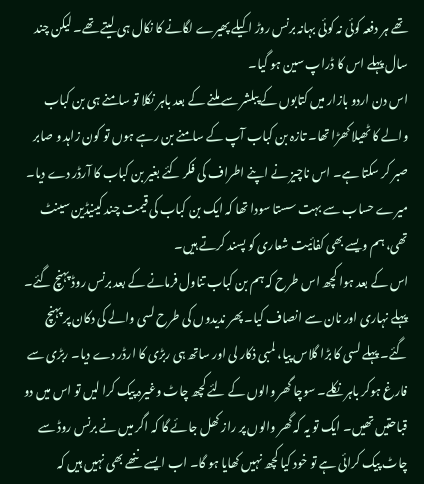تھے ہر دفعہ کوئی نہ کوئی بہانہ برنس روڑ اکیلے پھیرے لگانے کا نکال ہی لیتے تھے۔ لیکن چند سال پہلے اس کا ڈراپ سین ہو گیا۔
اس دن اردو بازار میں کتابوں کے پبلشر سے ملنے کے بعد باہر نکلا تو سامنے ہی بن کباب والے کا ٹھیلا کھڑا تھا۔ تازہ بن کباب آپ کے سامنے بن رہے ہوں تو کون زاہد و صابر صبر کر سکتا ہے۔ اس ناچیز نے اپنے اطراف کی فکر کئے بغیر بن کباب کا آرڈر دے دیا۔ میرے حساب سے بہت سستا سودا تھا کہ ایک بن کباب کی قیمت چند کینیڈین سینٹ تھی، ہم ویسے بھی کفائیت شعاری کو پسند کرتے ہیں۔
اس کے بعد ہوا کچھ اس طرح کہ ہم بن کباب تناول فرمانے کے بعد برنس روڈ پہنچ گئے۔ پہلے نہاری اور نان سے انصاف کیا۔ پھر ندیدوں کی طرح لسی والے کی دکان پر پہنچ گئے۔ پہلے لسی کا بڑا گلاس پیا، لمبی ذکار لی اور ساتھ ہی ربڑی کا ارڈر دے دیا۔ ربڑی سے فارغ ہوکر باہر نکلے۔ سوچا گھر والوں کے لئے کچھ چاٹ وغیرہ پیک کرا لیں تو اس میں دو قباحتیں تھیں۔ ایک تو یہ کہ گھر والوں پر راز کھل جائے گا کہ اگر میں نے برنس روڈ سے چاٹ پیک کرائی ہے تو خود کیا کچھ نہیں کھایا ہو گا۔ اب ایسے ننھے بھی نہیں ہیں کہ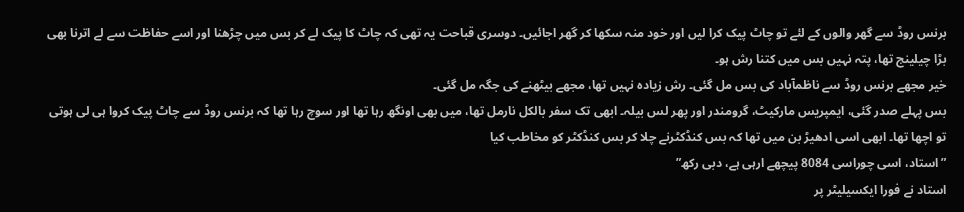برنس روڈ سے گھر والوں کے لئے تو چاٹ پیک کرا لیں اور خود منہ سکھا کر گھر اجائیں۔ دوسری قباحت یہ تھی کہ چاٹ کا پیک لے کر بس میں چڑھنا اور اسے حفاظت سے لے اترنا بھی بڑا چیلینج تھا، پتہ نہیں بس میں کتنا رش ہو۔
خیر مجھے برنس روڈ سے ناظمآباد کی بس مل گئی۔ رش زیادہ نہیں تھا، مجھے بیٹھنے کی جگہ مل گئی۔
بس پہلے صدر گئی، ایمپریس مارکیٹ، گرومندر اور پھر لس بیلہ۔ ابھی تک سفر بالکل نارمل تھا، میں بھی اونگھ رہا تھا اور سوچ رہا تھا کہ برنس روڈ سے چاٹ پیک کروا ہی لی ہوتی تو اچھا تھا۔ ابھی اسی ادھیڑ بن میں تھا کہ بس کنڈکٹرنے چلا کر بس کنڈکٹر کو مخاطب کیا
” استاد، اسی چوراسی 8084 پیچھے ارہی ہے، دبی رکھ”
استاد نے فورا ایکسیلیٹر پر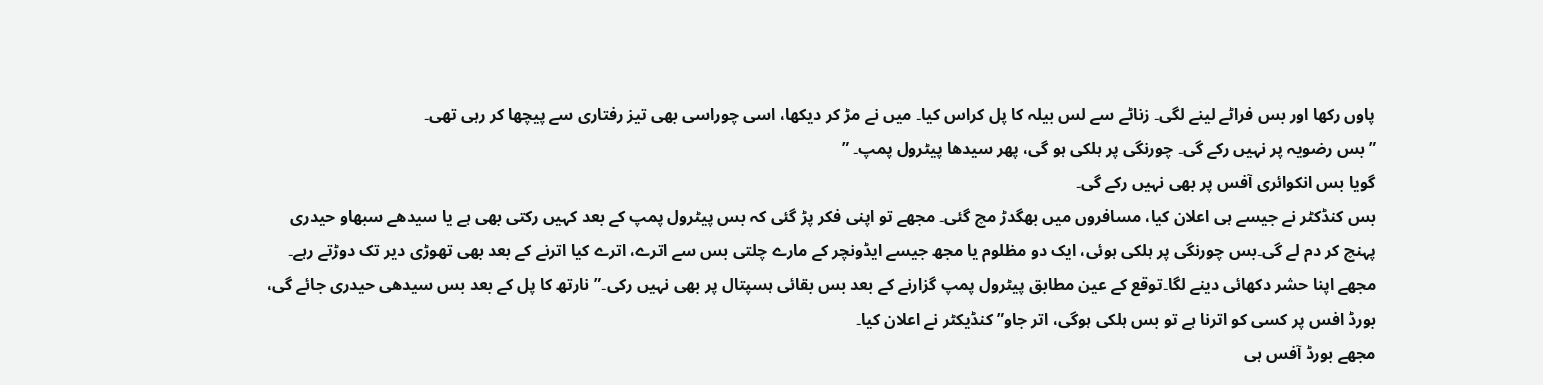پاوں رکھا اور بس فراٹے لینے لگی۔ زناٹے سے لس بیلہ کا پل کراس کیا۔ میں نے مڑ کر دیکھا، اسی چوراسی بھی تیز رفتاری سے پیچھا کر رہی تھی۔
” بس رضویہ پر نہیں رکے گی۔ چورنگی پر ہلکی ہو گی، پھر سیدھا پیٹرول پمپ۔ ”
گویا بس انکوائری آفس پر بھی نہیں رکے گی۔
بس کنڈکٹر نے جیسے ہی اعلان کیا، مسافروں میں بھگدڑ مچ گئی۔ مجھے تو اپنی فکر پڑ گئی کہ بس پیٹرول پمپ کے بعد کہیں رکتی بھی ہے یا سیدھے سبھاو حیدری پہنچ کر دم لے گی۔بس چورنگی پر ہلکی ہوئی، ایک دو مظلوم یا مجھ جیسے ایڈونچر کے مارے چلتی بس سے اترے، اترے کیا اترنے کے بعد بھی تھوڑی دیر تک دوڑتے رہے۔ مجھے اپنا حشر دکھائی دینے لگا۔توقع کے عین مطابق پیٹرول پمپ گزارنے کے بعد بس بقائی ہسپتال پر بھی نہیں رکی۔”نارتھ کا پل کے بعد بس سیدھی حیدری جائے گی، بورڈ افس پر کسی کو اترنا ہے تو بس ہلکی ہوگی، اتر جاو” کنڈیکٹر نے اعلان کیا۔
مجھے بورڈ آفس ہی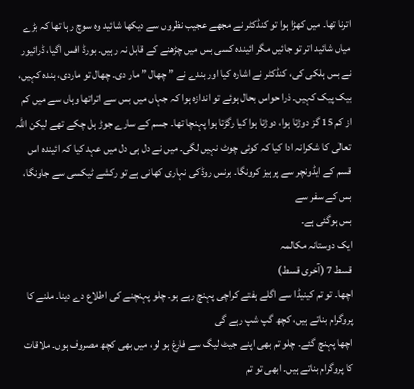اترنا تھا۔ میں کھڑا ہوا تو کنڈکٹر نے مجھے عجیب نظروں سے دیکھا شائید وہ سوچ رہا تھا کہ بڑے میاں شائید اتر تو جائیں مگر ائیندہ کسی بس میں چڑھنے کے قابل نہ رہیں۔ بورڈ افس اگیا، ڈرائیور نے بس ہلکی کی، کنڈکٹر نے اشارہ کیا اور بندے نے ” چھال ” مار دی۔ چھال تو ماردی، بندہ کہیں، بیک پیک کہیں۔ ذرا حواس بحال ہوئے تو اندازہ ہوا کہ جہاں میں بس سے اتراتھا وہاں سے میں کم از کم 15 گز دوڑتا ہوا، دوڑتا ہوا کیا رگڑتا ہوا پہنچا تھا۔ جسم کے سارے جوڑ ہل چکے تھے لیکن اللہ تعالٰی کا شکرانہ ادا کیا کہ کوئی چوٹ نہیں لگی۔ میں نے دل ہی دل میں عہد کیا کہ ائیندہ اس قسم کے ایڈونچر سے پرہیز کرونگا۔ برنس روڈکی نہاری کھانی ہے تو رکشے ٹیکسی سے جاونگا، بس کے سفر سے
بس ہوگئی ہے۔
ایک دوستانہ مکالمہ
قسط 7 (آخری قسط)
اچھا۔ تو تم کینیڈا سے اگلے ہفتے کراچی پہنچ رہے ہو۔ چلو پہنچنے کی اطلاع دے دینا۔ ملنے کا پروگرام بناتے ہیں، کچھ گپ شپ رہے گی
اچھا پہنچ گئے۔ چلو تم بھی اپنے جیٹ لیگ سے فارغ ہو لو، میں بھی کچھ مصروف ہوں۔ ملاقات کا پروگرام بناتے ہیں۔ ابھی تو تم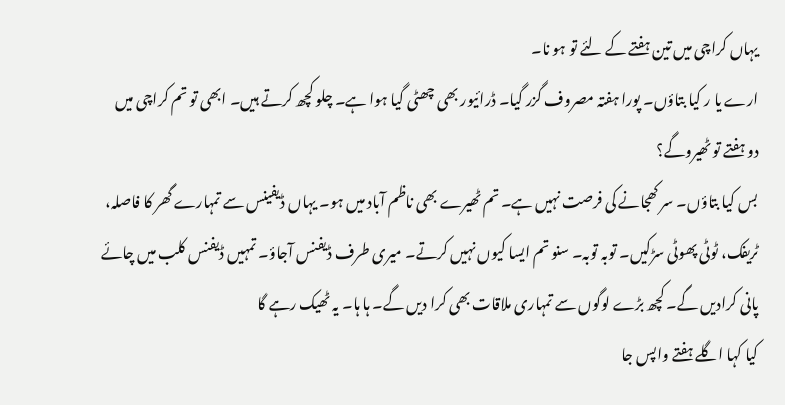یہاں کراچی میں تین ہفتے کے لئے تو ہو نا۔
ارے یا ر کیا بتاؤں۔ پورا ہفتہ مصروف گزر گیا۔ ڈرائیور بھی چھٹی گیا ہوا ہے۔ چلو کچھ کرتے ہیں۔ ابھی تو تم کراچی میں دو ہفتے تو ٹھیروگے؟
بس کیا بتاؤں۔ سر کھجانے کی فرصت نہیں ہے۔ تم ٹھیرے بھی ناظم آباد میں ہو۔ یہاں ڈیفینس سے تمہارے گھر کا فاصلہ، ٹریفک، ٹوٹی پھوٹی سڑکیں۔ توبہ توبہ۔ سنو تم ایسا کیوں نہیں کرتے۔ میری طرف ڈیفنس آجاؤ۔ تمہیں ڈیفنس کلب میں چائے پانی کرادیں گے۔ کچھ بڑے لوگوں سے تمہاری ملاقات بھی کرا دیں گے۔ ہا ہا۔ یہ ٹھیک رہے گا
کیا کہا اگلے ہفتے واپس جا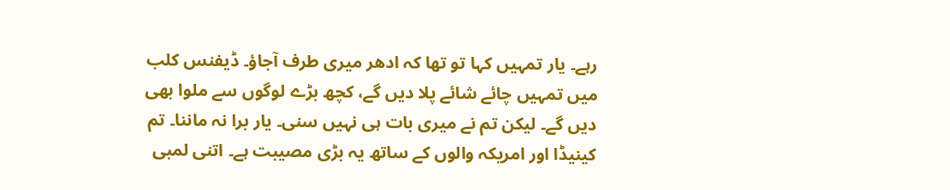رہے۔ یار تمہیں کہا تو تھا کہ ادھر میری طرف آجاؤ۔ ڈیفنس کلب میں تمہیں چائے شائے پلا دیں گے، کچھ بڑے لوگوں سے ملوا بھی دیں گے۔ لیکن تم نے میری بات ہی نہیں سنی۔ یار برا نہ ماننا۔ تم کینیڈا اور امریکہ والوں کے ساتھ یہ بڑی مصیبت ہے۔ اتنی لمبی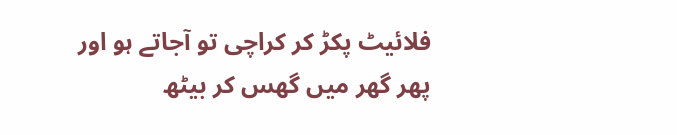فلائیٹ پکڑ کر کراچی تو آجاتے ہو اور پھر گھر میں گھس کر بیٹھ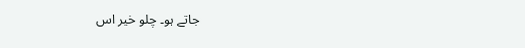جاتے ہو۔ چلو خیر اس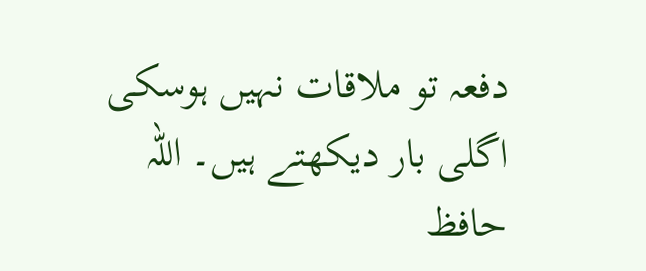دفعہ تو ملاقات نہیں ہوسکی اگلی بار دیکھتے ہیں۔ اللہ حافظ